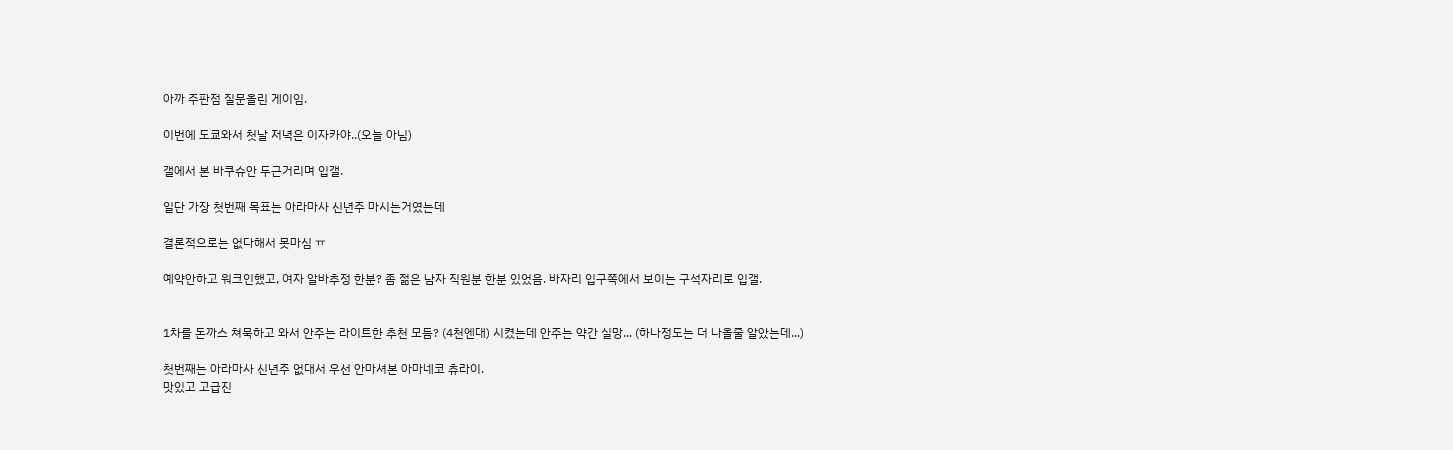아까 주판점 질문올린 게이임.

이번에 도쿄와서 첫날 저녁은 이자카야..(오늘 아님)

갤에서 본 바쿠슈안 두근거리며 입갤.

일단 가장 첫번째 목표는 아라마사 신년주 마시는거였는데

결론적으로는 없다해서 못마심 ㅠ

예약안하고 워크인했고, 여자 알바추정 한분? 좀 젊은 남자 직원분 한분 있었음. 바자리 입구쪽에서 보이는 구석자리로 입갤.


1차를 돈까스 쳐묵하고 와서 안주는 라이트한 추천 모듬? (4천엔대) 시켰는데 안주는 약간 실망... (하나정도는 더 나올줄 알았는데...)

첫번째는 아라마사 신년주 없대서 우선 안마셔본 아마네코 츄라이.
맛있고 고급진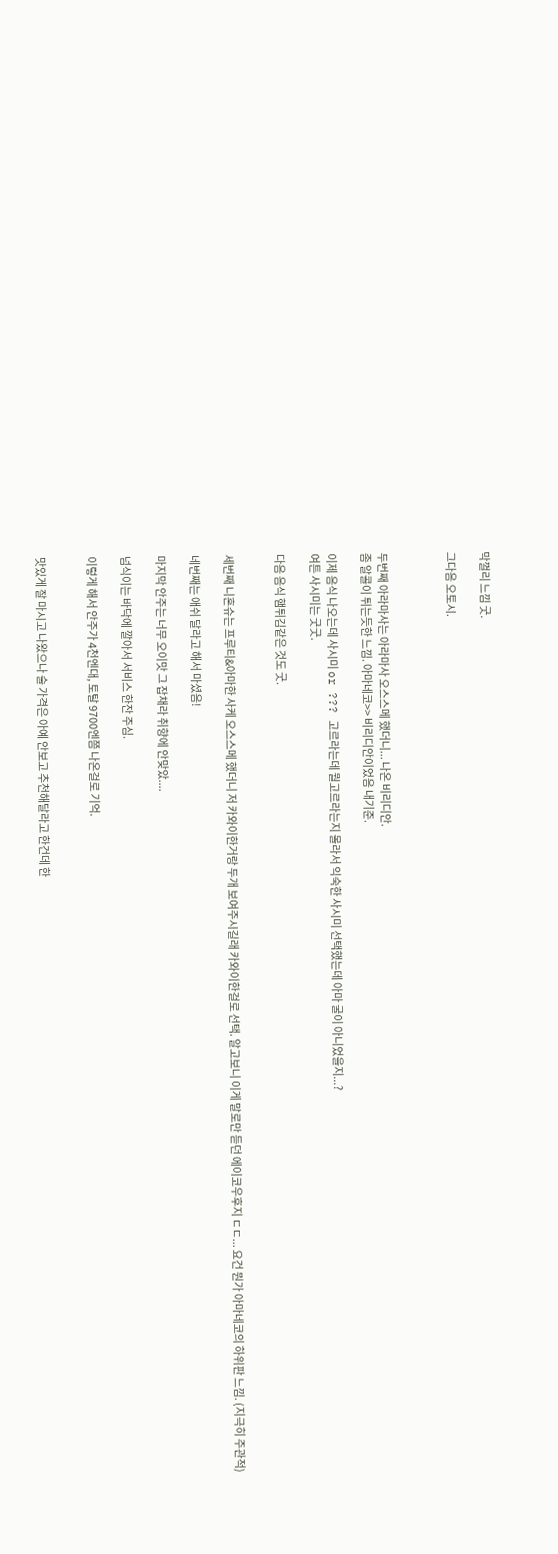막껄리 느낌 굿.

그다음 오토시.



두번째 아라마사는 아라마사 오스스메 했더니... 나온 비리디안.
좀 알콜이 튀는듯한 느낌. 아마네코>> 비리디안이었음 내기준.

이제 음식 나오는데 사시미 or ??? 고르라는데 뭘고르라는지 몰라서 익숙한 사시미 선택했는데 아마 굴이 아니었을지...?
여튼 사시미는 굿굿.

다음 음식 햄튀김같은 것도 굿.


세번째 니혼슈는 프루티&아마한 사케 오스스메 했더니 저 카와이한거랑 두개 보여주시길래 카와이한걸로 선택. 알고보니 이게 말로만 듣던 에이코우후지 ㄷㄷ... 요건 뭔가 아마네코의 하위판 느낌. (지극히 주관적)

네번째는 애쉬 달라고 해서 마셨음!

마지막 안주는 너무 오이맛 그 잡채라 취향에 안맞았....

넘식이는 바닥에 깔아서 서비스 한잔 주심.

이렇게 해서 안주가 4천엔대, 토탈 9700엔쯤 나온걸로 기억.


맛있게 잘 마시고 나왔으나 술 가격은 아예 안보고 추천해달라고 한건데 한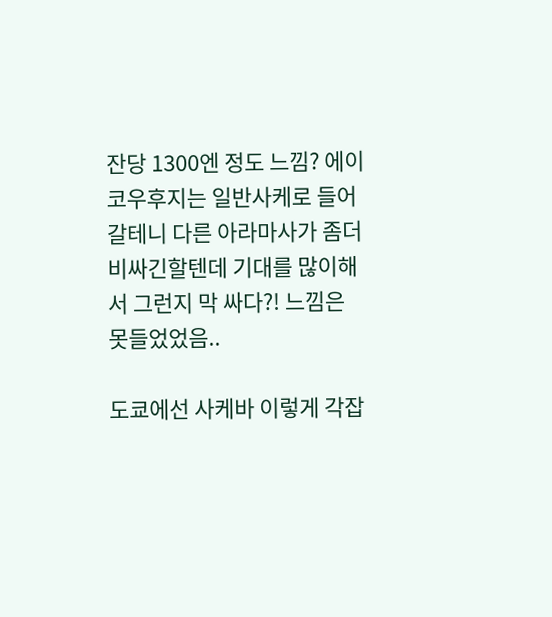잔당 1300엔 정도 느낌? 에이코우후지는 일반사케로 들어갈테니 다른 아라마사가 좀더 비싸긴할텐데 기대를 많이해서 그런지 막 싸다?! 느낌은 못들었었음..

도쿄에선 사케바 이렇게 각잡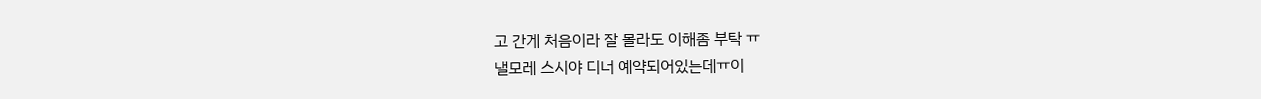고 간게 처음이라 잘 몰라도 이해좀 부탁 ㅠ
낼모레 스시야 디너 예약되어있는데ㅠ이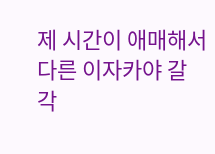제 시간이 애매해서 다른 이자카야 갈 각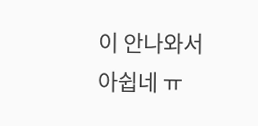이 안나와서 아쉽네 ㅠ